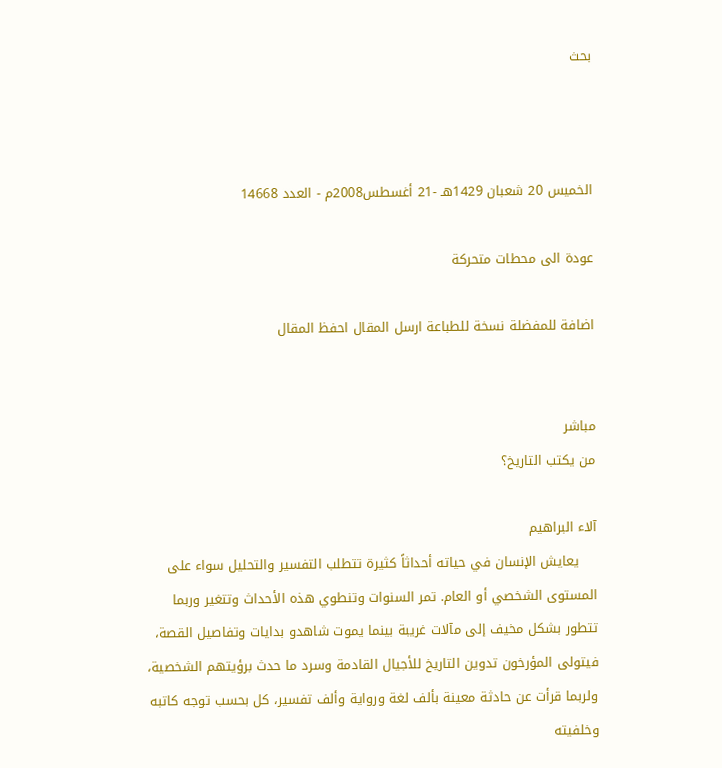بحث



الخميس 20 شعبان 1429هـ -21 أغسطس2008م - العدد 14668

عودة الى محطات متحركة

اضافة للمفضلة نسخة للطباعة ارسل المقال احفظ المقال


مباشر
من يكتب التاريخ؟

آلاء البراهيم
    يعايش الإنسان في حياته أحداثاً كثيرة تتطلب التفسير والتحليل سواء على المستوى الشخصي أو العام. تمر السنوات وتنطوي هذه الأحداث وتتغير وربما تتطور بشكل مخيف إلى مآلات غريبة بينما يموت شاهدو بدايات وتفاصيل القصة، فيتولى المؤرخون تدوين التاريخ للأجيال القادمة وسرد ما حدث برؤيتهم الشخصية، ولربما قرأت عن حادثة معينة بألف لغة ورواية وألف تفسير، كل بحسب توجه كاتبه وخلفيته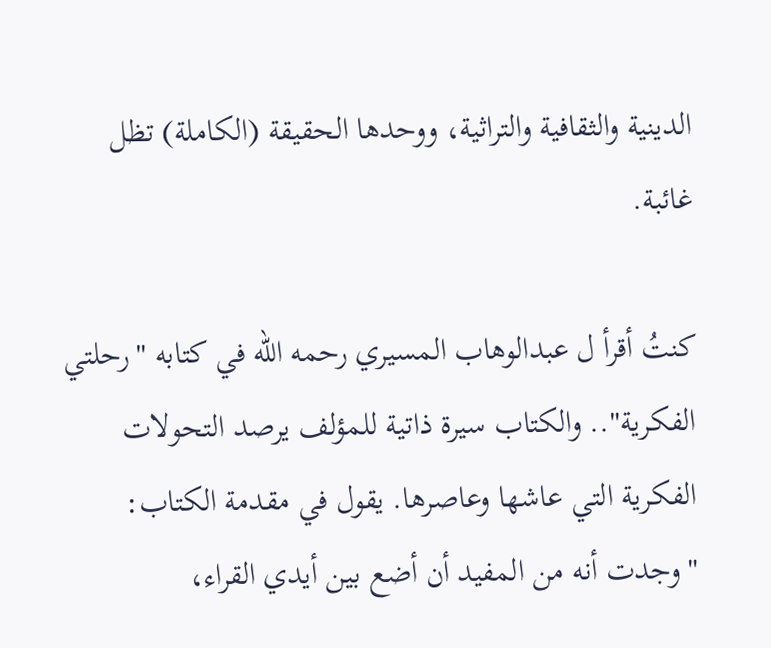الدينية والثقافية والتراثية، ووحدها الحقيقة (الكاملة) تظل غائبة.

كنتُ أقرأ ل عبدالوهاب المسيري رحمه الله في كتابه "رحلتي الفكرية".. والكتاب سيرة ذاتية للمؤلف يرصد التحولات الفكرية التي عاشها وعاصرها. يقول في مقدمة الكتاب: "وجدت أنه من المفيد أن أضع بين أيدي القراء،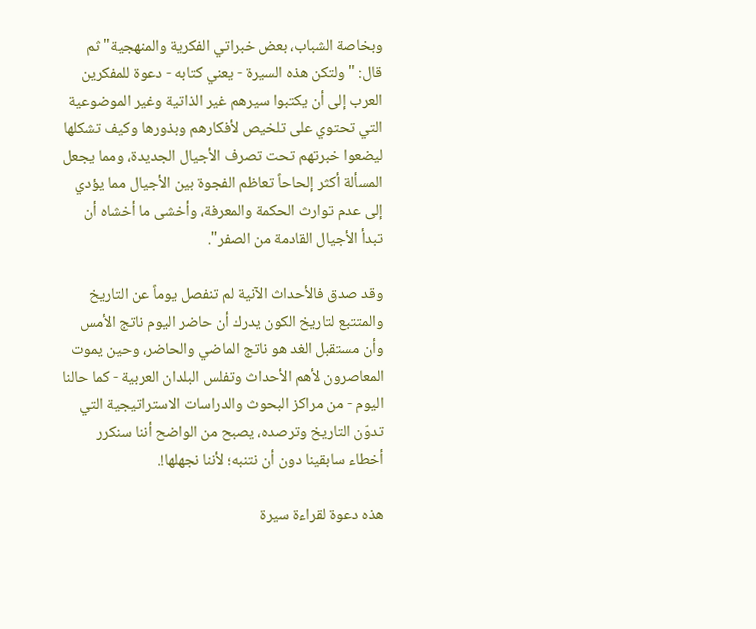وبخاصة الشباب، بعض خبراتي الفكرية والمنهجية" ثم قال: "ولتكن هذه السيرة - يعني كتابه - دعوة للمفكرين العرب إلى أن يكتبوا سيرهم غير الذاتية وغير الموضوعية التي تحتوي على تلخيص لأفكارهم وبذورها وكيف تشكلها ليضعوا خبرتهم تحت تصرف الأجيال الجديدة، ومما يجعل المسألة أكثر إلحاحاً تعاظم الفجوة بين الأجيال مما يؤدي إلى عدم توارث الحكمة والمعرفة، وأخشى ما أخشاه أن تبدأ الأجيال القادمة من الصفر".

وقد صدق فالأحداث الآنية لم تنفصل يوماً عن التاريخ والمتتبع لتاريخ الكون يدرك أن حاضر اليوم ناتج الأمس وأن مستقبل الغد هو ناتج الماضي والحاضر، وحين يموت المعاصرون لأهم الأحداث وتفلس البلدان العربية - كما حالنا اليوم - من مراكز البحوث والدراسات الاستراتيجية التي تدوّن التاريخ وترصده، يصبح من الواضح أننا سنكرر أخطاء سابقينا دون أن نتنبه؛ لأننا نجهلها!.

هذه دعوة لقراءة سيرة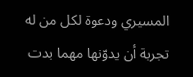المسيري ودعوة لكل من له تجربة أن يدوّنها مهما بدت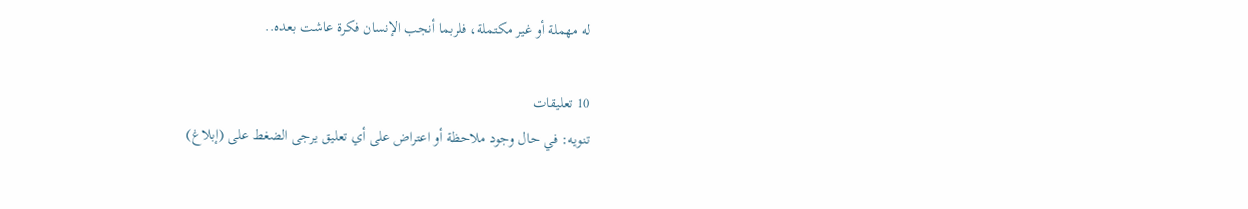له مهملة أو غير مكتملة، فلربما أنجب الإنسان فكرة عاشت بعده..

10 تعليقات
تنويه: في حال وجود ملاحظة أو اعتراض على أي تعليق يرجى الضغط على (إبلاغ)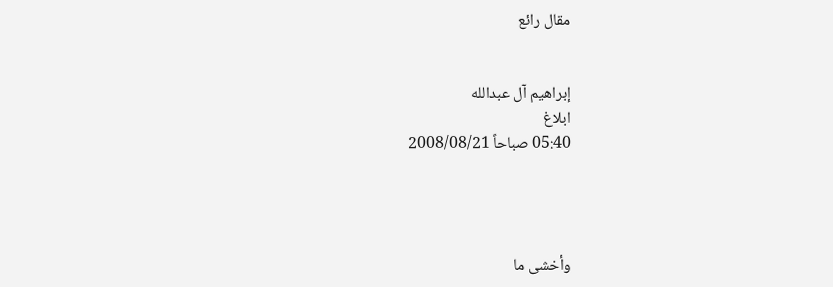مقال رائع


إبراهيم آل عبدالله
ابلاغ
05:40 صباحاً 2008/08/21




وأخشى ما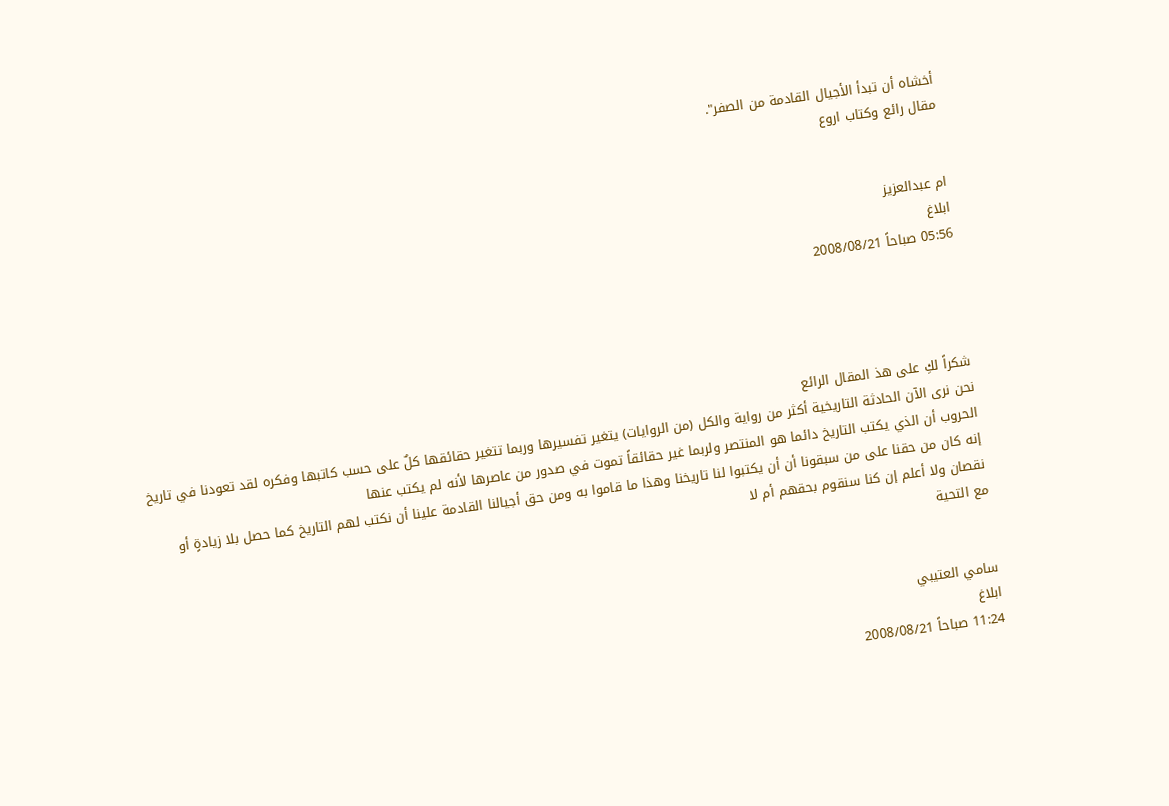أخشاه أن تبدأ الأجيال القادمة من الصفر".
مقال رائع وكتاب اروع


ام عبدالعزيز
ابلاغ
05:56 صباحاً 2008/08/21




شكراً لكِ على هذ المقال الرائع
نحن نرى الآن الحادثة التاريخية أكثر من رواية والكل (من الروايات) يتغير تفسيرها وربما تتغير حقائقها كلٌ على حسب كاتبها وفكره لقد تعودنا في تاريخ الحروب أن الذي يكتب التاريخ دائما هو المنتصر ولربما غير حقائقاً تموت في صدور من عاصرها لأنه لم يكتب عنها
إنه كان من حقنا على من سبقونا أن أن يكتبوا لنا تاريخنا وهذا ما قاموا به ومن حق أجيالنا القادمة علينا أن نكتب لهم التاريخ كما حصل بلا زيادةٍ أو نقصان ولا أعلم إن كنا سنقوم بحقهم أم لا
مع التحية


سامي العتيبي
ابلاغ
11:24 صباحاً 2008/08/21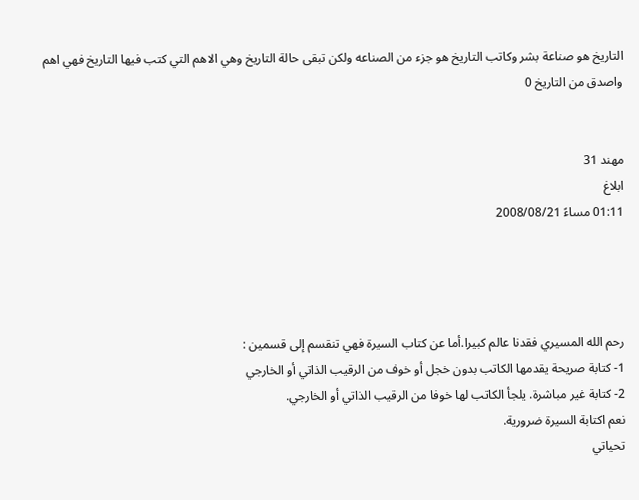التاريخ هو صناعة بشر وكاتب التاريخ هو جزء من الصناعه ولكن تبقى حالة التاريخ وهي الاهم التي كتب فيها التاريخ فهي اهم واصدق من التاريخ 0


مهند 31
ابلاغ
01:11 مساءً 2008/08/21




رحم الله المسيري فقدنا عالم كبيرا.أما عن كتاب السيرة فهي تنقسم إلى قسمين :
1- كتابة صريحة يقدمها الكاتب بدون خجل أو خوف من الرقيب الذاتي أو الخارجي
2- كتابة غير مباشرة. يلجأ الكاتب لها خوفا من الرقيب الذاتي أو الخارجي.
نعم اكتابة السيرة ضرورية.
تحياتي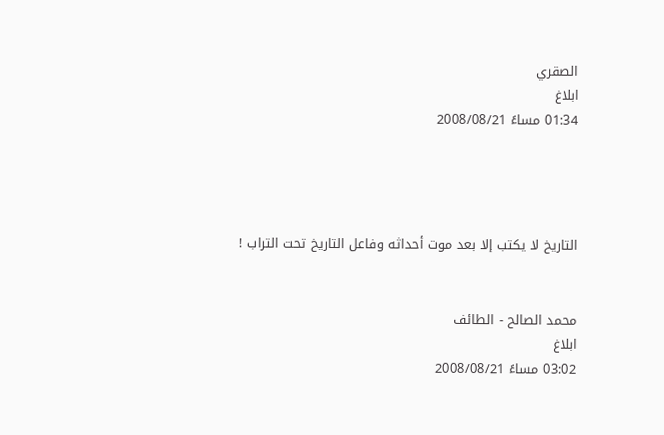الصقري
ابلاغ
01:34 مساءً 2008/08/21




التاريخ لا يكتب إلا بعد موت أحداثه وفاعل التاريخ تحت التراب !


محمد الصالح - الطائف
ابلاغ
03:02 مساءً 2008/08/21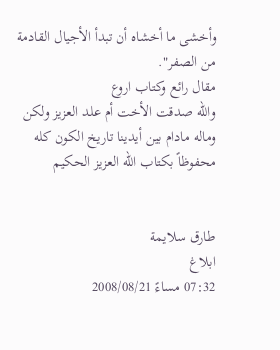وأخشى ما أخشاه أن تبدأ الأجيال القادمة من الصفر".
مقال رائع وكتاب اروع
والله صدقت الأخت أم علد العزيز ولكن وماله مادام بين أيدينا تاريخ الكون كله محفوظاً بكتاب الله العزيز الحكيم


طارق سلايمة
ابلاغ
07:32 مساءً 2008/08/21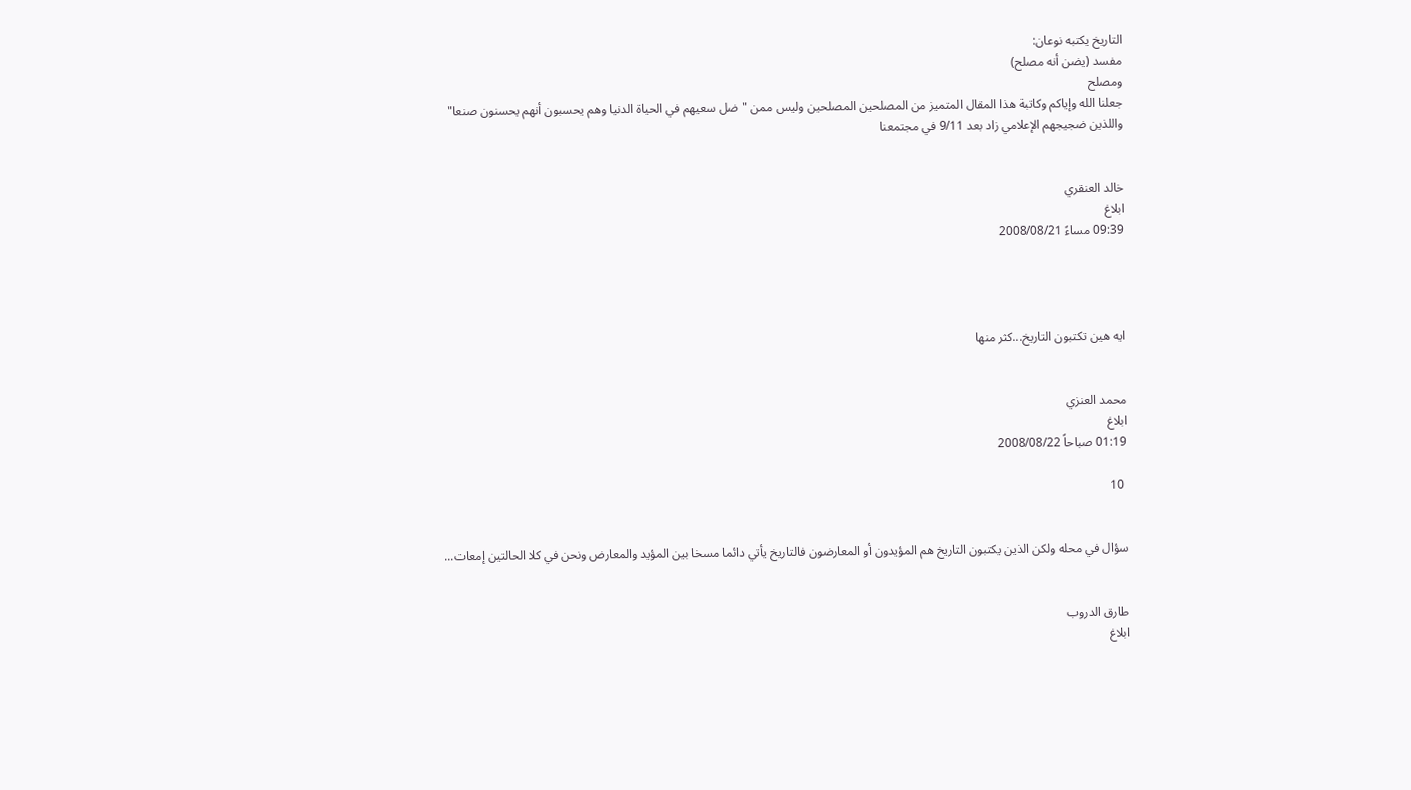التاريخ يكتبه نوعان:
مفسد (يضن أنه مصلح)
ومصلح
جعلنا الله وإياكم وكاتبة هذا المقال المتميز من المصلحين المصلحين وليس ممن "ضل سعيهم في الحياة الدنيا وهم يحسبون أنهم يحسنون صنعا"
واللذين ضجيجهم الإعلامي زاد بعد 9/11 في مجتمعنا


خالد العنقري
ابلاغ
09:39 مساءً 2008/08/21




ايه هين تكتبون التاريخ...كثر منها


محمد العنزي
ابلاغ
01:19 صباحاً 2008/08/22

 10


سؤال في محله ولكن الذين يكتبون التاريخ هم المؤيدون أو المعارضون فالتاريخ يأتي دائما مسخا بين المؤيد والمعارض ونحن في كلا الحالتين إمعات...


طارق الدروب
ابلاغ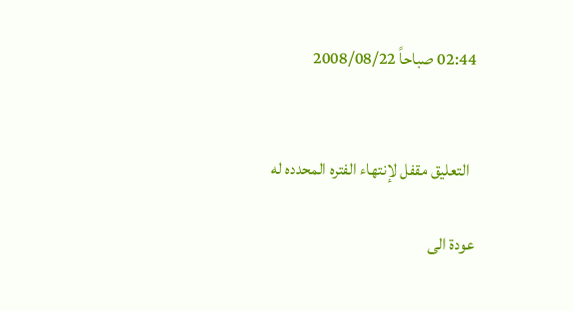02:44 صباحاً 2008/08/22


  التعليق مقفل لإنتهاء الفتره المحدده له

عودة الى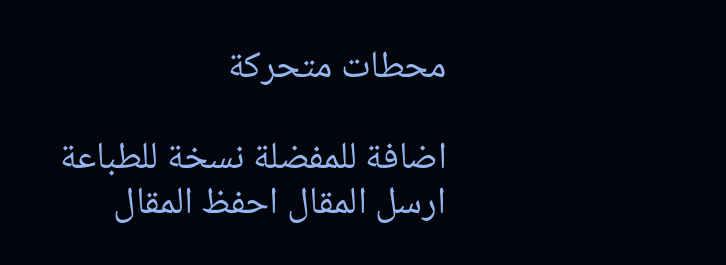محطات متحركة

اضافة للمفضلة نسخة للطباعة ارسل المقال احفظ المقال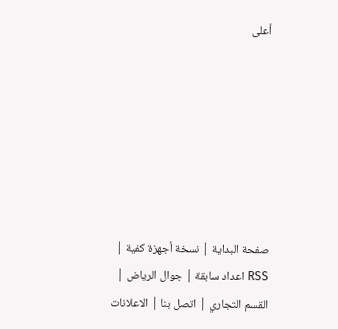أعلى







صفحة البداية | نسخة أجهزة كفية | RSS اعداد سابقة | جوال الرياض | القسم التجاري | اتصل بنا | الاعلانات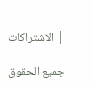| الاشتراكات

جميع الحقوق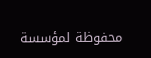محفوظة لمؤسسة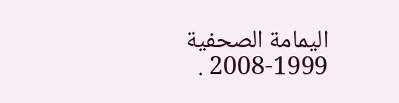اليمامة الصحفية 1999-2008 .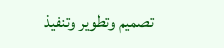تصميم وتطوير وتنفيذ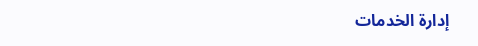إدارة الخدمات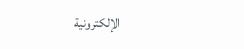الإلكترونية